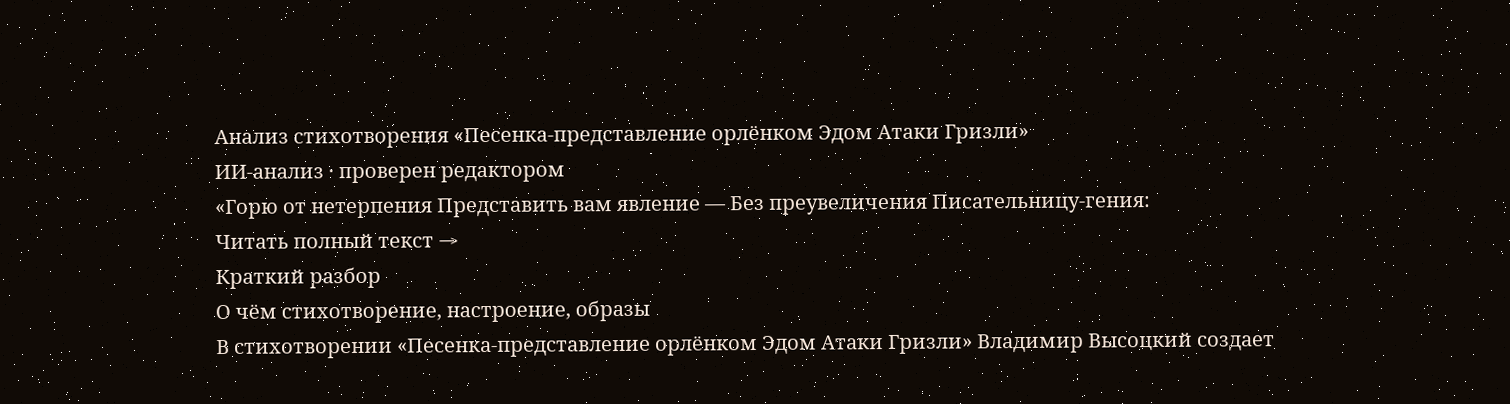Анализ стихотворения «Песенка-представление орлёнком Эдом Атаки Гризли»
ИИ-анализ · проверен редактором
«Горю от нетерпения Представить вам явление — Без преувеличения Писательницу-гения:
Читать полный текст →
Краткий разбор
О чём стихотворение, настроение, образы
В стихотворении «Песенка-представление орлёнком Эдом Атаки Гризли» Владимир Высоцкий создает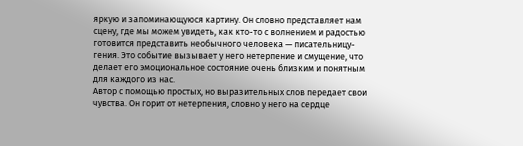яркую и запоминающуюся картину. Он словно представляет нам сцену, где мы можем увидеть, как кто-то с волнением и радостью готовится представить необычного человека — писательницу-гения. Это событие вызывает у него нетерпение и смущение, что делает его эмоциональное состояние очень близким и понятным для каждого из нас.
Автор с помощью простых, но выразительных слов передает свои чувства. Он горит от нетерпения, словно у него на сердце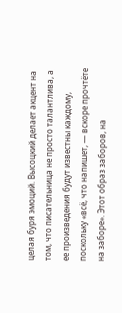целая буря эмоций. Высоцкий делает акцент на том, что писательница не просто талантлива, а ее произведения будут известны каждому, поскольку «всё, что напишет, — вскоре прочтёте на заборе». Этот образ заборов, на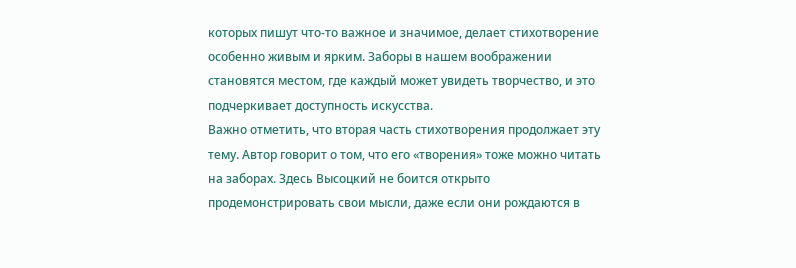которых пишут что-то важное и значимое, делает стихотворение особенно живым и ярким. Заборы в нашем воображении становятся местом, где каждый может увидеть творчество, и это подчеркивает доступность искусства.
Важно отметить, что вторая часть стихотворения продолжает эту тему. Автор говорит о том, что его «творения» тоже можно читать на заборах. Здесь Высоцкий не боится открыто продемонстрировать свои мысли, даже если они рождаются в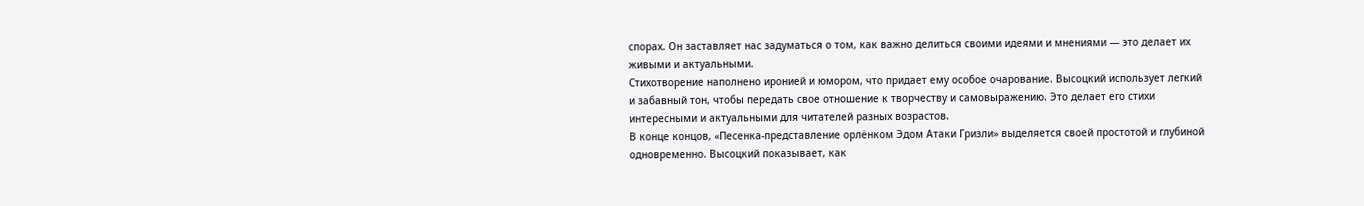спорах. Он заставляет нас задуматься о том, как важно делиться своими идеями и мнениями — это делает их живыми и актуальными.
Стихотворение наполнено иронией и юмором, что придает ему особое очарование. Высоцкий использует легкий и забавный тон, чтобы передать свое отношение к творчеству и самовыражению. Это делает его стихи интересными и актуальными для читателей разных возрастов.
В конце концов, «Песенка-представление орлёнком Эдом Атаки Гризли» выделяется своей простотой и глубиной одновременно. Высоцкий показывает, как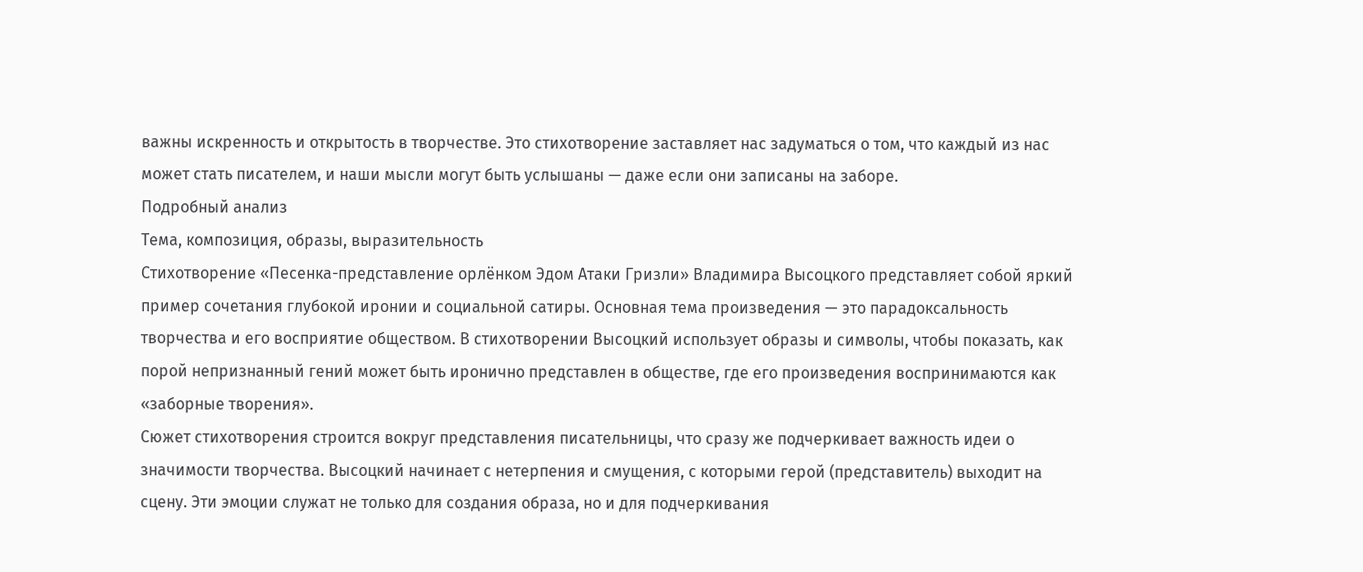важны искренность и открытость в творчестве. Это стихотворение заставляет нас задуматься о том, что каждый из нас может стать писателем, и наши мысли могут быть услышаны — даже если они записаны на заборе.
Подробный анализ
Тема, композиция, образы, выразительность
Стихотворение «Песенка-представление орлёнком Эдом Атаки Гризли» Владимира Высоцкого представляет собой яркий пример сочетания глубокой иронии и социальной сатиры. Основная тема произведения — это парадоксальность творчества и его восприятие обществом. В стихотворении Высоцкий использует образы и символы, чтобы показать, как порой непризнанный гений может быть иронично представлен в обществе, где его произведения воспринимаются как «заборные творения».
Сюжет стихотворения строится вокруг представления писательницы, что сразу же подчеркивает важность идеи о значимости творчества. Высоцкий начинает с нетерпения и смущения, с которыми герой (представитель) выходит на сцену. Эти эмоции служат не только для создания образа, но и для подчеркивания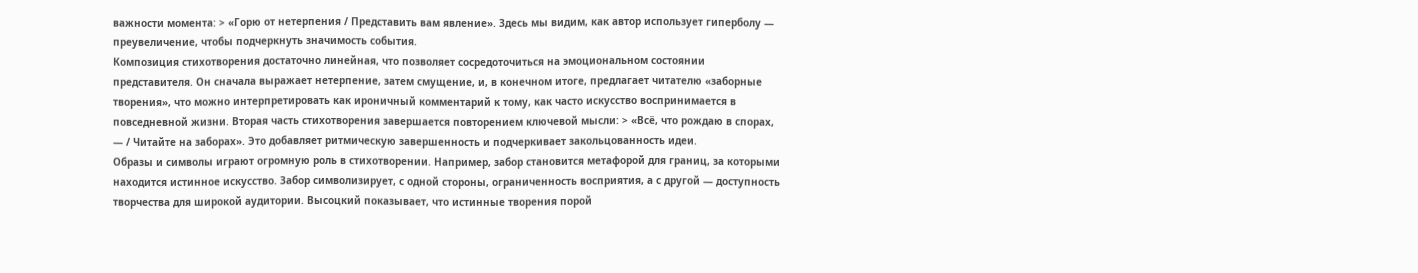важности момента: > «Горю от нетерпения / Представить вам явление». Здесь мы видим, как автор использует гиперболу — преувеличение, чтобы подчеркнуть значимость события.
Композиция стихотворения достаточно линейная, что позволяет сосредоточиться на эмоциональном состоянии представителя. Он сначала выражает нетерпение, затем смущение, и, в конечном итоге, предлагает читателю «заборные творения», что можно интерпретировать как ироничный комментарий к тому, как часто искусство воспринимается в повседневной жизни. Вторая часть стихотворения завершается повторением ключевой мысли: > «Всё, что рождаю в спорах, — / Читайте на заборах». Это добавляет ритмическую завершенность и подчеркивает закольцованность идеи.
Образы и символы играют огромную роль в стихотворении. Например, забор становится метафорой для границ, за которыми находится истинное искусство. Забор символизирует, с одной стороны, ограниченность восприятия, а с другой — доступность творчества для широкой аудитории. Высоцкий показывает, что истинные творения порой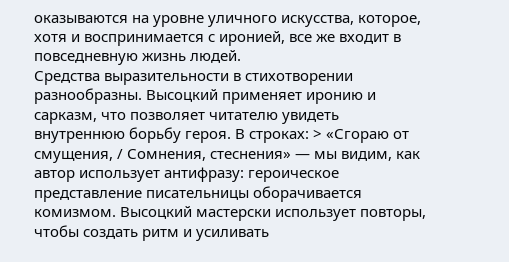оказываются на уровне уличного искусства, которое, хотя и воспринимается с иронией, все же входит в повседневную жизнь людей.
Средства выразительности в стихотворении разнообразны. Высоцкий применяет иронию и сарказм, что позволяет читателю увидеть внутреннюю борьбу героя. В строках: > «Сгораю от смущения, / Сомнения, стеснения» — мы видим, как автор использует антифразу: героическое представление писательницы оборачивается комизмом. Высоцкий мастерски использует повторы, чтобы создать ритм и усиливать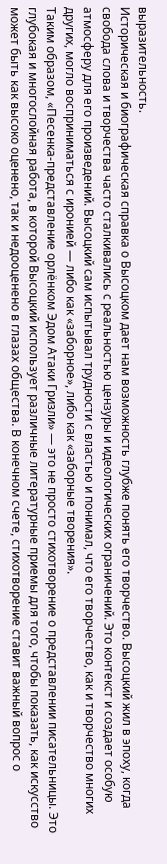выразительность.
Историческая и биографическая справка о Высоцком дает нам возможность глубже понять его творчество. Высоцкий жил в эпоху, когда свобода слова и творчества часто сталкивались с реальностью цензуры и идеологических ограничений. Это контекст и создает особую атмосферу для его произведений. Высоцкий сам испытывал трудности с властью и понимал, что его творчество, как и творчество многих других, могло восприниматься с иронией — либо как «заборное», либо как «заборные творения».
Таким образом, «Песенка-представление орлёнком Эдом Атаки Гризли» — это не просто стихотворение о представлении писательницы. Это глубокая и многослойная работа, в которой Высоцкий использует различные литературные приемы для того, чтобы показать, как искусство может быть как высоко оценено, так и недооценено в глазах общества. В конечном счете, стихотворение ставит важный вопрос о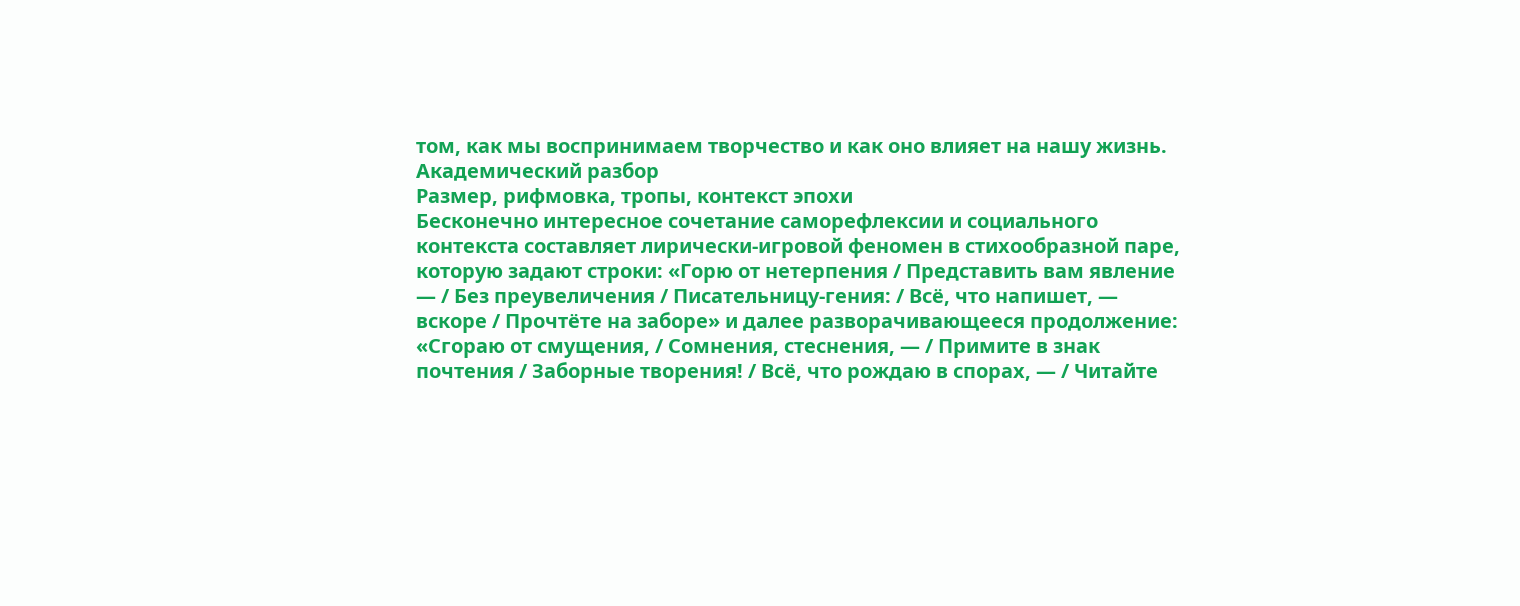том, как мы воспринимаем творчество и как оно влияет на нашу жизнь.
Академический разбор
Размер, рифмовка, тропы, контекст эпохи
Бесконечно интересное сочетание саморефлексии и социального контекста составляет лирически-игровой феномен в стихообразной паре, которую задают строки: «Горю от нетерпения / Представить вам явление — / Без преувеличения / Писательницу-гения: / Всё, что напишет, — вскоре / Прочтёте на заборе» и далее разворачивающееся продолжение: «Сгораю от смущения, / Сомнения, стеснения, — / Примите в знак почтения / Заборные творения! / Всё, что рождаю в спорах, — / Читайте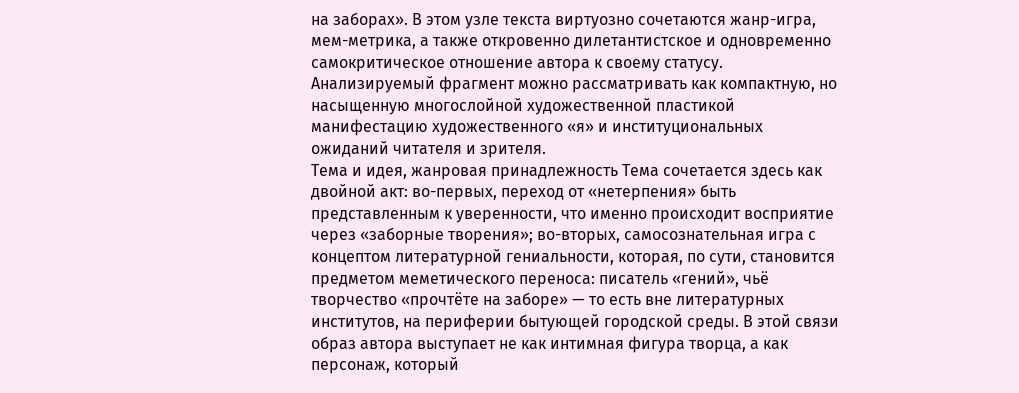на заборах». В этом узле текста виртуозно сочетаются жанр-игра, мем-метрика, а также откровенно дилетантистское и одновременно самокритическое отношение автора к своему статусу. Анализируемый фрагмент можно рассматривать как компактную, но насыщенную многослойной художественной пластикой манифестацию художественного «я» и институциональных ожиданий читателя и зрителя.
Тема и идея, жанровая принадлежность Тема сочетается здесь как двойной акт: во-первых, переход от «нетерпения» быть представленным к уверенности, что именно происходит восприятие через «заборные творения»; во-вторых, самосознательная игра с концептом литературной гениальности, которая, по сути, становится предметом меметического переноса: писатель «гений», чьё творчество «прочтёте на заборе» — то есть вне литературных институтов, на периферии бытующей городской среды. В этой связи образ автора выступает не как интимная фигура творца, а как персонаж, который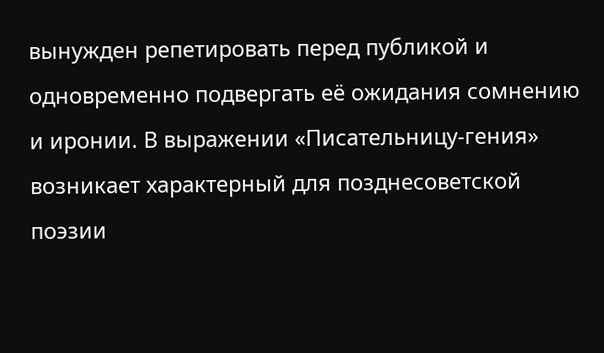вынужден репетировать перед публикой и одновременно подвергать её ожидания сомнению и иронии. В выражении «Писательницу-гения» возникает характерный для позднесоветской поэзии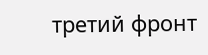третий фронт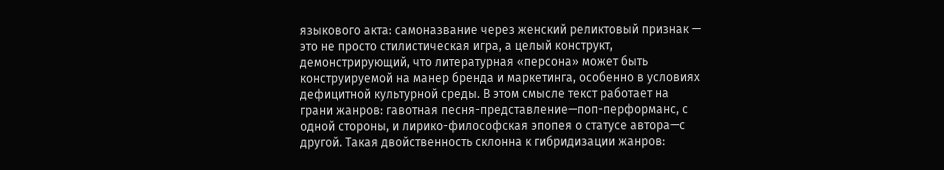языкового акта: самоназвание через женский реликтовый признак — это не просто стилистическая игра, а целый конструкт, демонстрирующий, что литературная «персона» может быть конструируемой на манер бренда и маркетинга, особенно в условиях дефицитной культурной среды. В этом смысле текст работает на грани жанров: гавотная песня-представление—поп-перформанс, с одной стороны, и лирико-философская эпопея о статусе автора—с другой. Такая двойственность склонна к гибридизации жанров: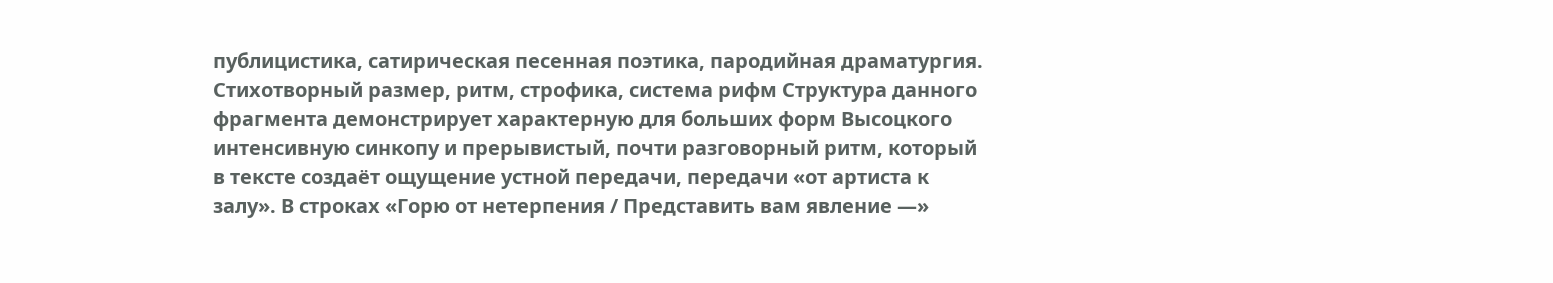публицистика, сатирическая песенная поэтика, пародийная драматургия.
Стихотворный размер, ритм, строфика, система рифм Структура данного фрагмента демонстрирует характерную для больших форм Высоцкого интенсивную синкопу и прерывистый, почти разговорный ритм, который в тексте создаёт ощущение устной передачи, передачи «от артиста к залу». В строках «Горю от нетерпения / Представить вам явление —»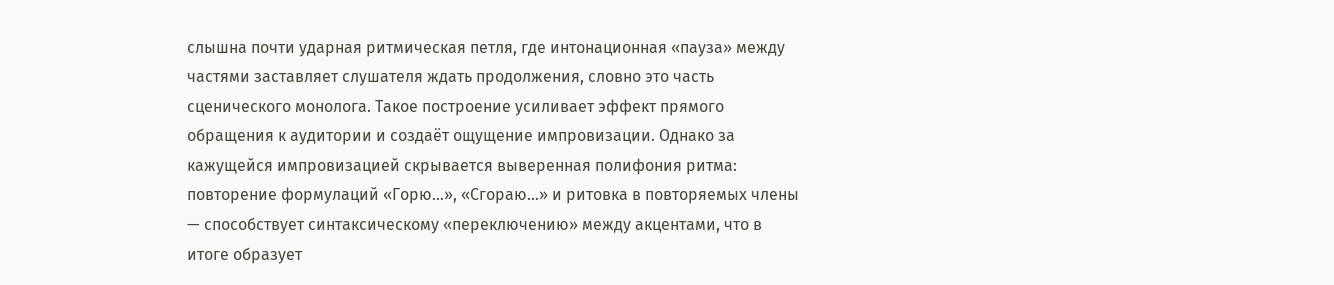слышна почти ударная ритмическая петля, где интонационная «пауза» между частями заставляет слушателя ждать продолжения, словно это часть сценического монолога. Такое построение усиливает эффект прямого обращения к аудитории и создаёт ощущение импровизации. Однако за кажущейся импровизацией скрывается выверенная полифония ритма: повторение формулаций «Горю…», «Сгораю…» и ритовка в повторяемых члены — способствует синтаксическому «переключению» между акцентами, что в итоге образует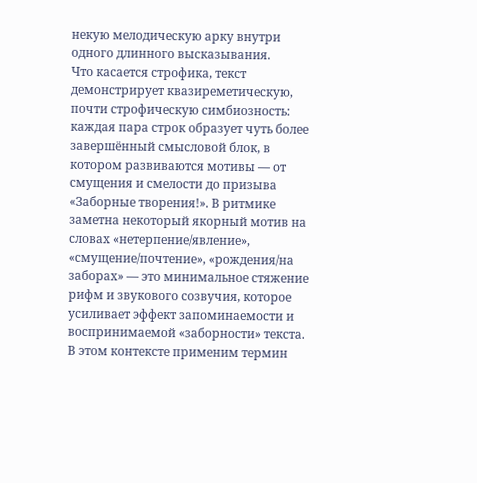некую мелодическую арку внутри одного длинного высказывания.
Что касается строфика, текст демонстрирует квазиреметическую, почти строфическую симбиозность: каждая пара строк образует чуть более завершённый смысловой блок, в котором развиваются мотивы — от смущения и смелости до призыва «Заборные творения!». В ритмике заметна некоторый якорный мотив на словах «нетерпение/явление», «смущение/почтение», «рождения/на заборах» — это минимальное стяжение рифм и звукового созвучия, которое усиливает эффект запоминаемости и воспринимаемой «заборности» текста. В этом контексте применим термин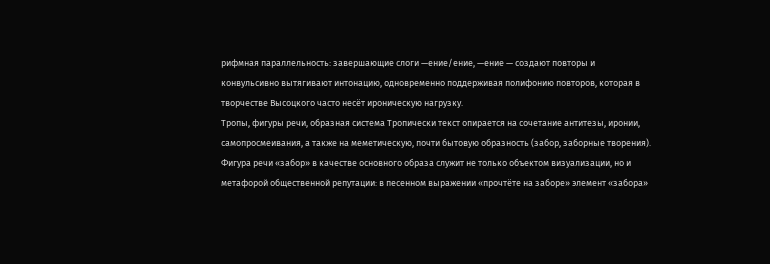рифмная параллельность: завершающие слоги —ение/ение, —ение — создают повторы и конвульсивно вытягивают интонацию, одновременно поддерживая полифонию повторов, которая в творчестве Высоцкого часто несёт ироническую нагрузку.
Тропы, фигуры речи, образная система Тропически текст опирается на сочетание антитезы, иронии, самопросмеивания, а также на меметическую, почти бытовую образность (забор, заборные творения). Фигура речи «забор» в качестве основного образа служит не только объектом визуализации, но и метафорой общественной репутации: в песенном выражении «прочтёте на заборе» элемент «забора»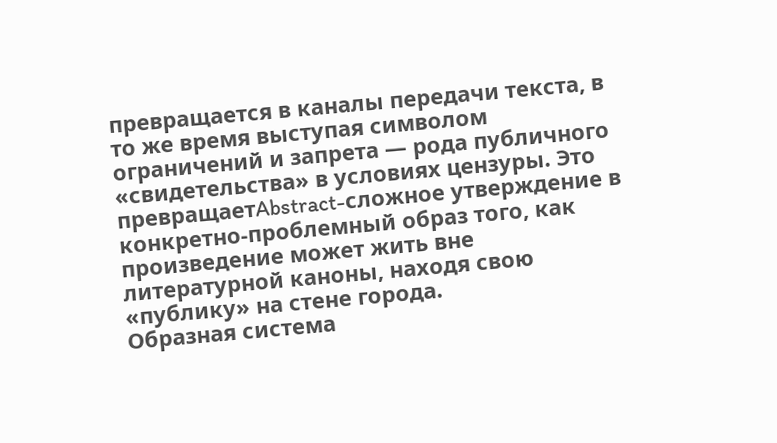превращается в каналы передачи текста, в то же время выступая символом ограничений и запрета — рода публичного «свидетельства» в условиях цензуры. Это превращаетAbstract-сложное утверждение в конкретно-проблемный образ того, как произведение может жить вне литературной каноны, находя свою «публику» на стене города.
Образная система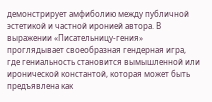демонстрирует амфиболию между публичной эстетикой и частной иронией автора. В выражении «Писательницу-гения» проглядывает своеобразная гендерная игра, где гениальность становится вымышленной или иронической константой, которая может быть предъявлена как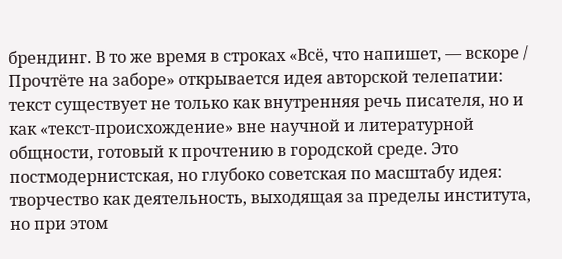брендинг. В то же время в строках «Всё, что напишет, — вскоре / Прочтёте на заборе» открывается идея авторской телепатии: текст существует не только как внутренняя речь писателя, но и как «текст-происхождение» вне научной и литературной общности, готовый к прочтению в городской среде. Это постмодернистская, но глубоко советская по масштабу идея: творчество как деятельность, выходящая за пределы института, но при этом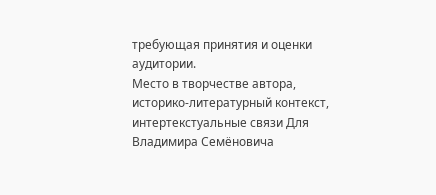требующая принятия и оценки аудитории.
Место в творчестве автора, историко-литературный контекст, интертекстуальные связи Для Владимира Семёновича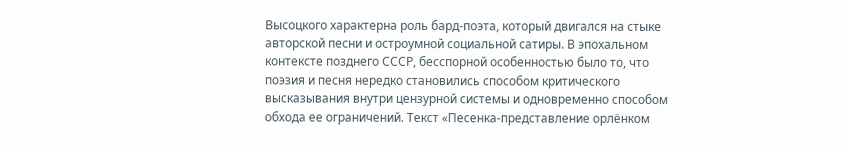Высоцкого характерна роль бард-поэта, который двигался на стыке авторской песни и остроумной социальной сатиры. В эпохальном контексте позднего СССР, бесспорной особенностью было то, что поэзия и песня нередко становились способом критического высказывания внутри цензурной системы и одновременно способом обхода ее ограничений. Текст «Песенка-представление орлёнком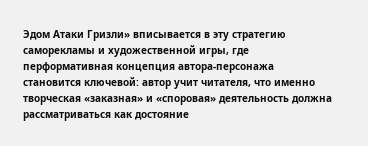Эдом Атаки Гризли» вписывается в эту стратегию саморекламы и художественной игры, где перформативная концепция автора-персонажа становится ключевой: автор учит читателя, что именно творческая «заказная» и «споровая» деятельность должна рассматриваться как достояние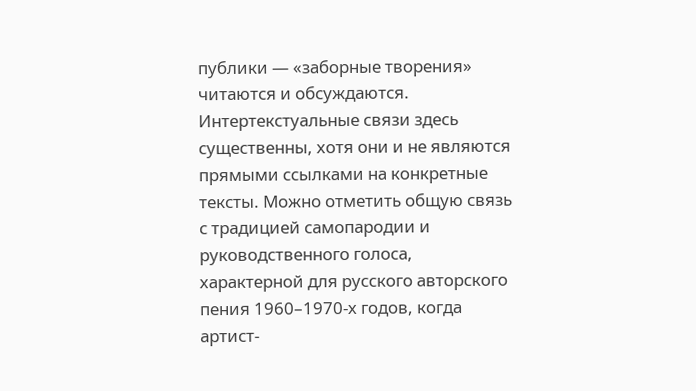публики — «заборные творения» читаются и обсуждаются.
Интертекстуальные связи здесь существенны, хотя они и не являются прямыми ссылками на конкретные тексты. Можно отметить общую связь с традицией самопародии и руководственного голоса, характерной для русского авторского пения 1960–1970-х годов, когда артист-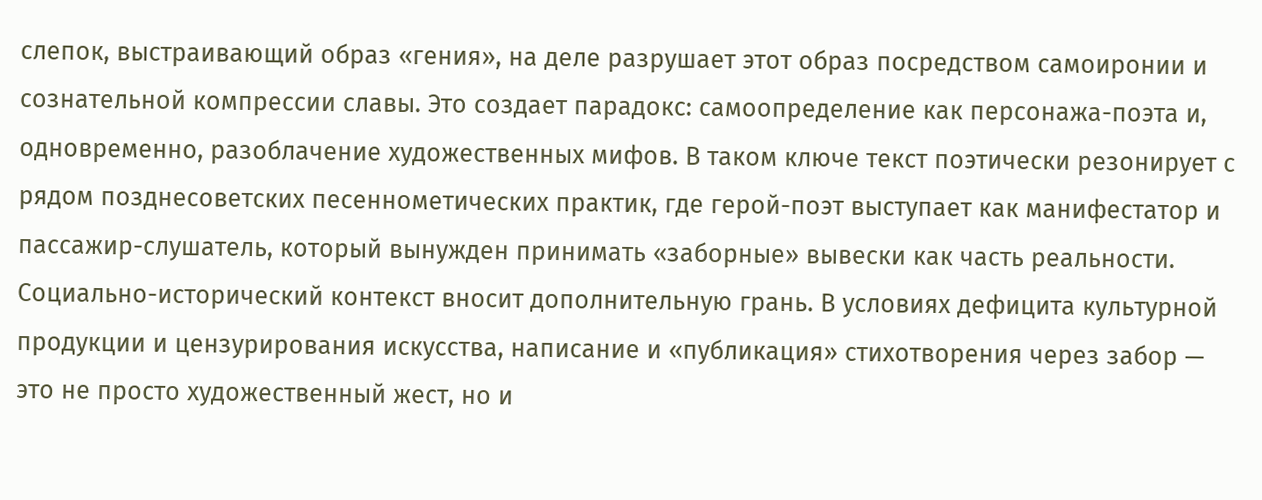слепок, выстраивающий образ «гения», на деле разрушает этот образ посредством самоиронии и сознательной компрессии славы. Это создает парадокс: самоопределение как персонажа-поэта и, одновременно, разоблачение художественных мифов. В таком ключе текст поэтически резонирует с рядом позднесоветских песеннометических практик, где герой-поэт выступает как манифестатор и пассажир-слушатель, который вынужден принимать «заборные» вывески как часть реальности.
Социально-исторический контекст вносит дополнительную грань. В условиях дефицита культурной продукции и цензурирования искусства, написание и «публикация» стихотворения через забор — это не просто художественный жест, но и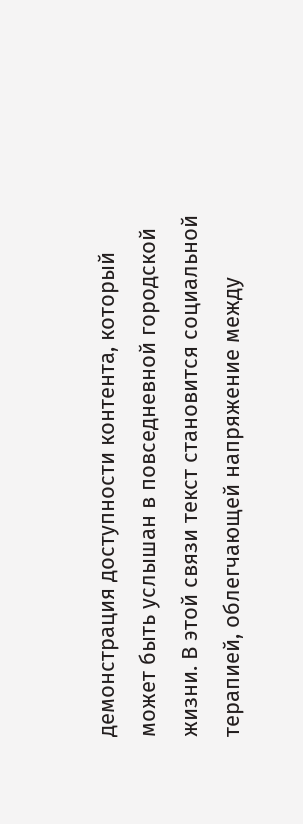демонстрация доступности контента, который может быть услышан в повседневной городской жизни. В этой связи текст становится социальной терапией, облегчающей напряжение между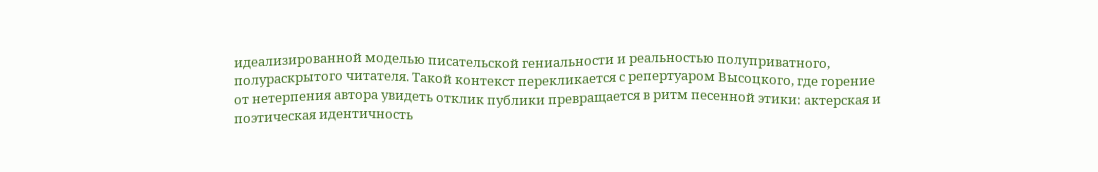идеализированной моделью писательской гениальности и реальностью полуприватного, полураскрытого читателя. Такой контекст перекликается с репертуаром Высоцкого, где горение от нетерпения автора увидеть отклик публики превращается в ритм песенной этики: актерская и поэтическая идентичность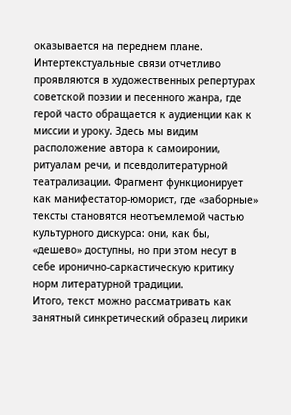оказывается на переднем плане.
Интертекстуальные связи отчетливо проявляются в художественных репертурах советской поэзии и песенного жанра, где герой часто обращается к аудиенции как к миссии и уроку. Здесь мы видим расположение автора к самоиронии, ритуалам речи, и псевдолитературной театрализации. Фрагмент функционирует как манифестатор-юморист, где «заборные» тексты становятся неотъемлемой частью культурного дискурса: они, как бы, «дешево» доступны, но при этом несут в себе иронично-саркастическую критику норм литературной традиции.
Итого, текст можно рассматривать как занятный синкретический образец лирики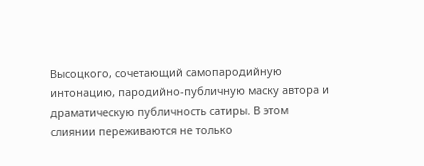Высоцкого, сочетающий самопародийную интонацию, пародийно-публичную маску автора и драматическую публичность сатиры. В этом слиянии переживаются не только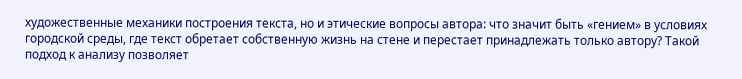художественные механики построения текста, но и этические вопросы автора: что значит быть «гением» в условиях городской среды, где текст обретает собственную жизнь на стене и перестает принадлежать только автору? Такой подход к анализу позволяет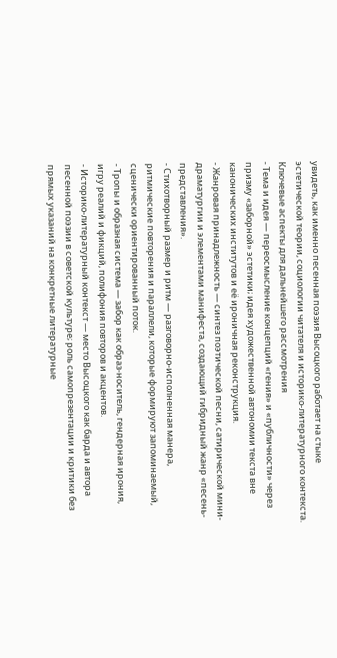увидеть, как именно песенная поэзия Высоцкого работает на стыке эстетической теории, социологии читателя и историко-литературного контекста.
Ключевые аспекты для дальнейшего рассмотрения
- Тема и идея — переосмысление концепций «гения» и «публичности» через призму «заборной» эстетики; идея художественной автономии текста вне канонических институтов и её ироничная реконструкция.
- Жанровая принадлежность — синтез поэтической песни, сатирической мини-драматургии и элементами манифеста, создающий гибридный жанр «песень-представления».
- Стихотворный размер и ритм — разговорно-исполненная манера, ритмические повторения и параллели, которые формируют запоминаемый, сценически ориентированный поток.
- Тропы и образная система — забор как образ-носитель, гендерная ирония, игру реалий и фикций, полифония повторов и акцентов.
- Историко-литературный контекст — место Высоцкого как барда и автора песенной поэзии в советской культуре; роль самопрезентации и критики без прямых указаний на конкретные литературные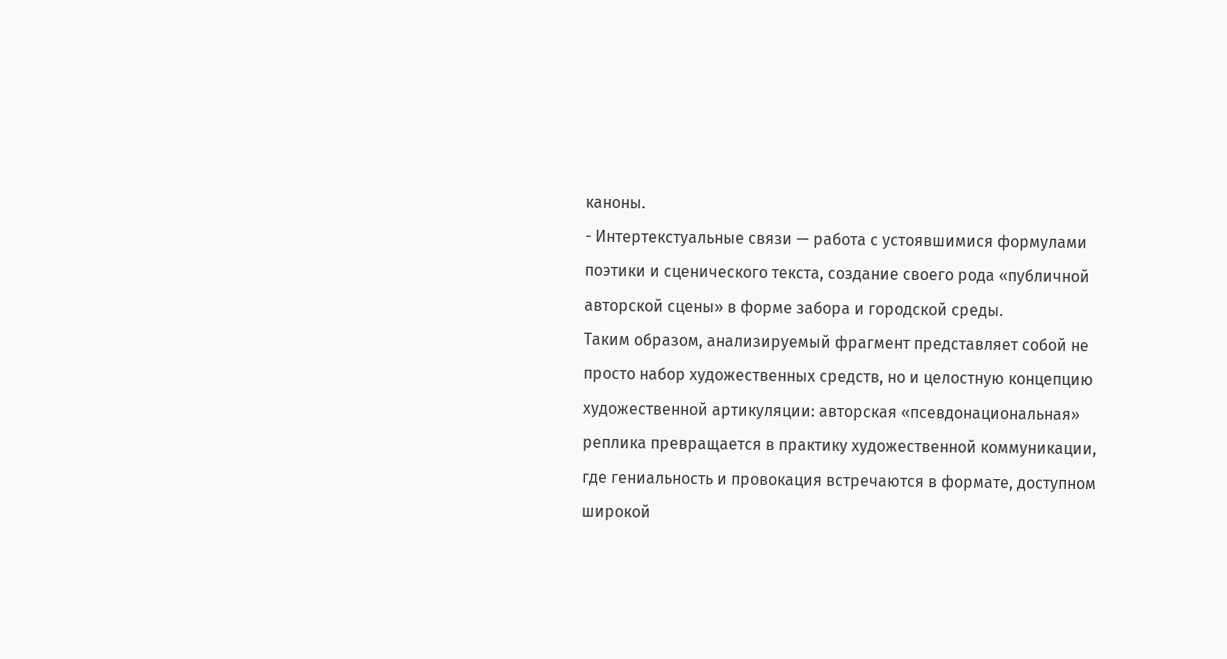каноны.
- Интертекстуальные связи — работа с устоявшимися формулами поэтики и сценического текста, создание своего рода «публичной авторской сцены» в форме забора и городской среды.
Таким образом, анализируемый фрагмент представляет собой не просто набор художественных средств, но и целостную концепцию художественной артикуляции: авторская «псевдонациональная» реплика превращается в практику художественной коммуникации, где гениальность и провокация встречаются в формате, доступном широкой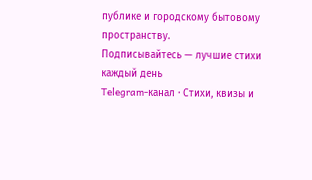публике и городскому бытовому пространству.
Подписывайтесь — лучшие стихи каждый день
Telegram-канал · Стихи, квизы и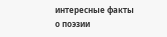интересные факты о поэзии